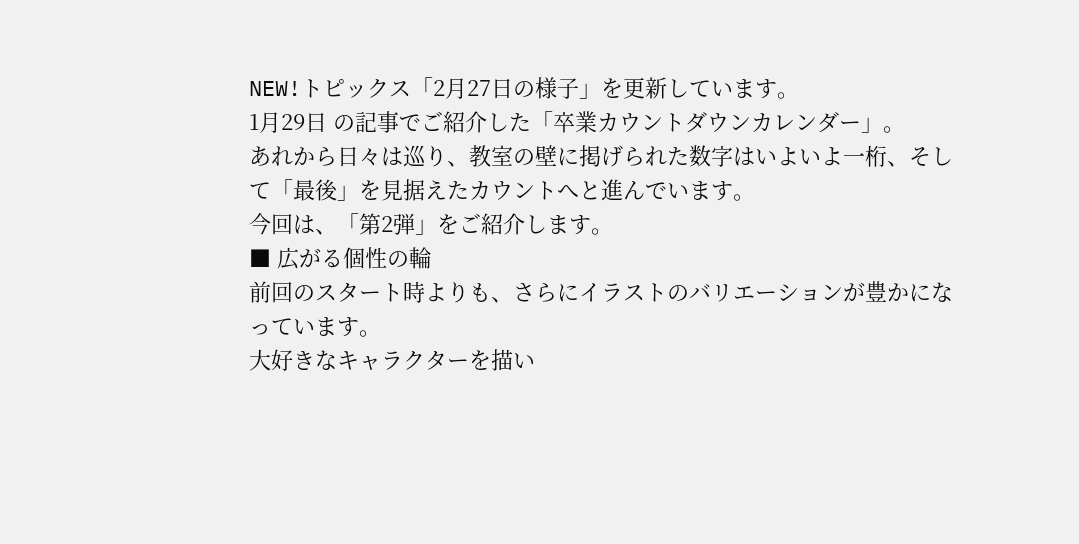NEW!トピックス「2月27日の様子」を更新しています。
1月29日 の記事でご紹介した「卒業カウントダウンカレンダー」。
あれから日々は巡り、教室の壁に掲げられた数字はいよいよ一桁、そして「最後」を見据えたカウントへと進んでいます。
今回は、「第2弾」をご紹介します。
■ 広がる個性の輪
前回のスタート時よりも、さらにイラストのバリエーションが豊かになっています。
大好きなキャラクターを描い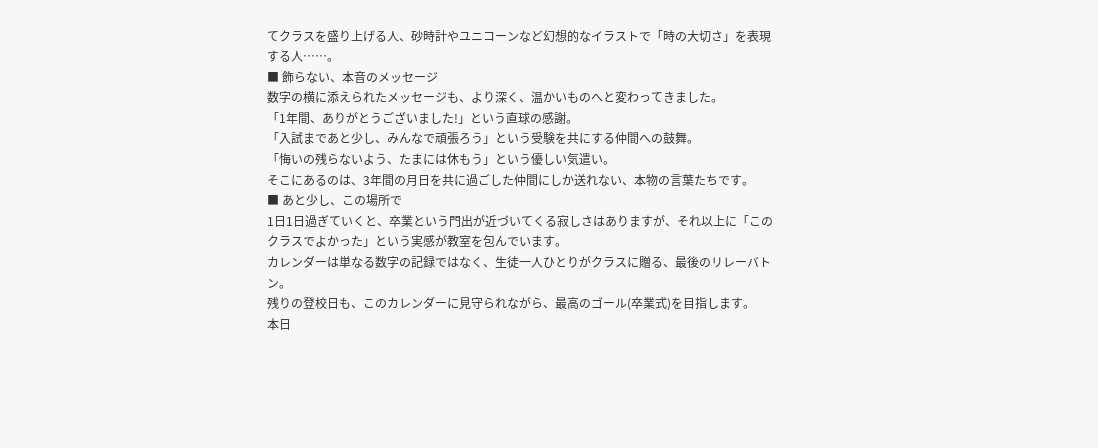てクラスを盛り上げる人、砂時計やユニコーンなど幻想的なイラストで「時の大切さ」を表現する人……。
■ 飾らない、本音のメッセージ
数字の横に添えられたメッセージも、より深く、温かいものへと変わってきました。
「1年間、ありがとうございました!」という直球の感謝。
「入試まであと少し、みんなで頑張ろう」という受験を共にする仲間への鼓舞。
「悔いの残らないよう、たまには休もう」という優しい気遣い。
そこにあるのは、3年間の月日を共に過ごした仲間にしか送れない、本物の言葉たちです。
■ あと少し、この場所で
1日1日過ぎていくと、卒業という門出が近づいてくる寂しさはありますが、それ以上に「このクラスでよかった」という実感が教室を包んでいます。
カレンダーは単なる数字の記録ではなく、生徒一人ひとりがクラスに贈る、最後のリレーバトン。
残りの登校日も、このカレンダーに見守られながら、最高のゴール(卒業式)を目指します。
本日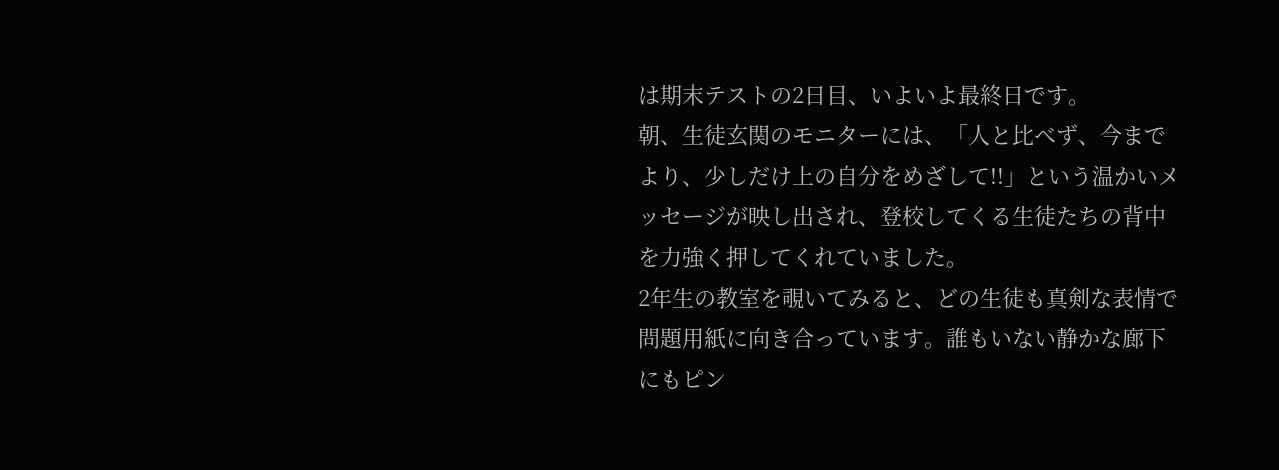は期末テストの2日目、いよいよ最終日です。
朝、生徒玄関のモニターには、「人と比べず、今までより、少しだけ上の自分をめざして!!」という温かいメッセージが映し出され、登校してくる生徒たちの背中を力強く押してくれていました。
2年生の教室を覗いてみると、どの生徒も真剣な表情で問題用紙に向き合っています。誰もいない静かな廊下にもピン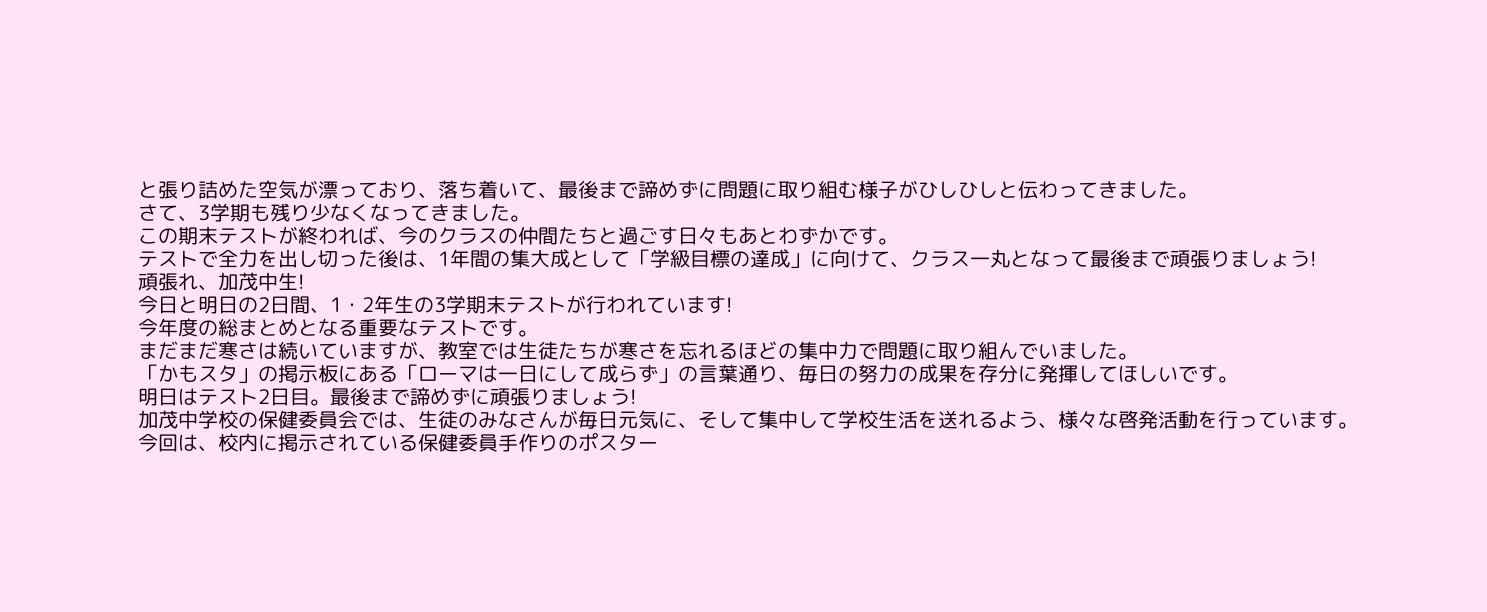と張り詰めた空気が漂っており、落ち着いて、最後まで諦めずに問題に取り組む様子がひしひしと伝わってきました。
さて、3学期も残り少なくなってきました。
この期末テストが終われば、今のクラスの仲間たちと過ごす日々もあとわずかです。
テストで全力を出し切った後は、1年間の集大成として「学級目標の達成」に向けて、クラス一丸となって最後まで頑張りましょう!
頑張れ、加茂中生!
今日と明日の2日間、1・2年生の3学期末テストが行われています!
今年度の総まとめとなる重要なテストです。
まだまだ寒さは続いていますが、教室では生徒たちが寒さを忘れるほどの集中力で問題に取り組んでいました。
「かもスタ」の掲示板にある「ローマは一日にして成らず」の言葉通り、毎日の努力の成果を存分に発揮してほしいです。
明日はテスト2日目。最後まで諦めずに頑張りましょう!
加茂中学校の保健委員会では、生徒のみなさんが毎日元気に、そして集中して学校生活を送れるよう、様々な啓発活動を行っています。今回は、校内に掲示されている保健委員手作りのポスター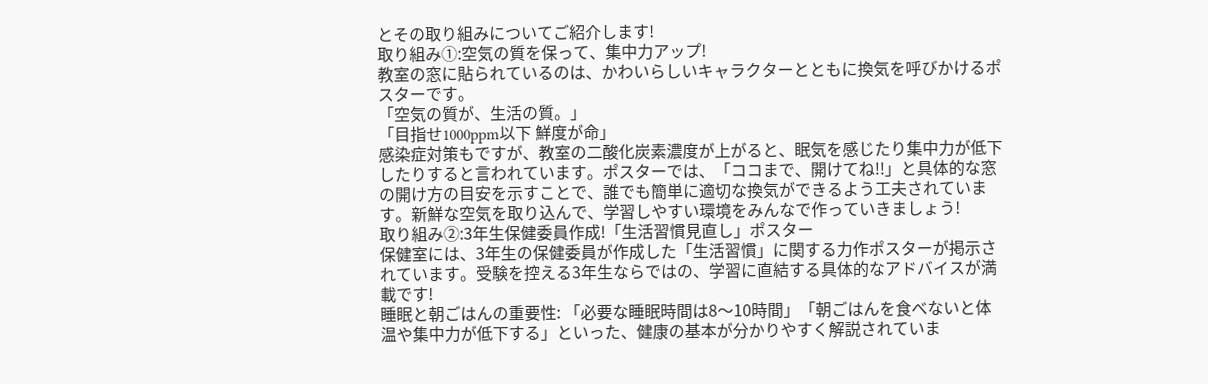とその取り組みについてご紹介します!
取り組み①:空気の質を保って、集中力アップ!
教室の窓に貼られているのは、かわいらしいキャラクターとともに換気を呼びかけるポスターです。
「空気の質が、生活の質。」
「目指せ1000ppm以下 鮮度が命」
感染症対策もですが、教室の二酸化炭素濃度が上がると、眠気を感じたり集中力が低下したりすると言われています。ポスターでは、「ココまで、開けてね!!」と具体的な窓の開け方の目安を示すことで、誰でも簡単に適切な換気ができるよう工夫されています。新鮮な空気を取り込んで、学習しやすい環境をみんなで作っていきましょう!
取り組み②:3年生保健委員作成!「生活習慣見直し」ポスター
保健室には、3年生の保健委員が作成した「生活習慣」に関する力作ポスターが掲示されています。受験を控える3年生ならではの、学習に直結する具体的なアドバイスが満載です!
睡眠と朝ごはんの重要性: 「必要な睡眠時間は8〜10時間」「朝ごはんを食べないと体温や集中力が低下する」といった、健康の基本が分かりやすく解説されていま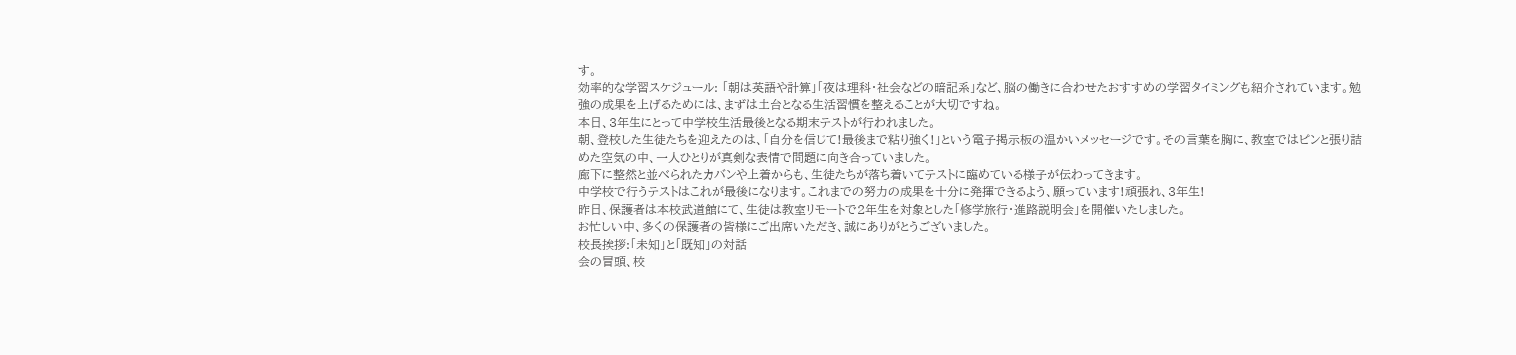す。
効率的な学習スケジュール: 「朝は英語や計算」「夜は理科・社会などの暗記系」など、脳の働きに合わせたおすすめの学習タイミングも紹介されています。勉強の成果を上げるためには、まずは土台となる生活習慣を整えることが大切ですね。
本日、3年生にとって中学校生活最後となる期末テストが行われました。
朝、登校した生徒たちを迎えたのは、「自分を信じて!最後まで粘り強く!」という電子掲示板の温かいメッセージです。その言葉を胸に、教室ではピンと張り詰めた空気の中、一人ひとりが真剣な表情で問題に向き合っていました。
廊下に整然と並べられたカバンや上着からも、生徒たちが落ち着いてテストに臨めている様子が伝わってきます。
中学校で行うテストはこれが最後になります。これまでの努力の成果を十分に発揮できるよう、願っています!頑張れ、3年生!
昨日、保護者は本校武道館にて、生徒は教室リモートで2年生を対象とした「修学旅行・進路説明会」を開催いたしました。
お忙しい中、多くの保護者の皆様にご出席いただき、誠にありがとうございました。
校長挨拶:「未知」と「既知」の対話
会の冒頭、校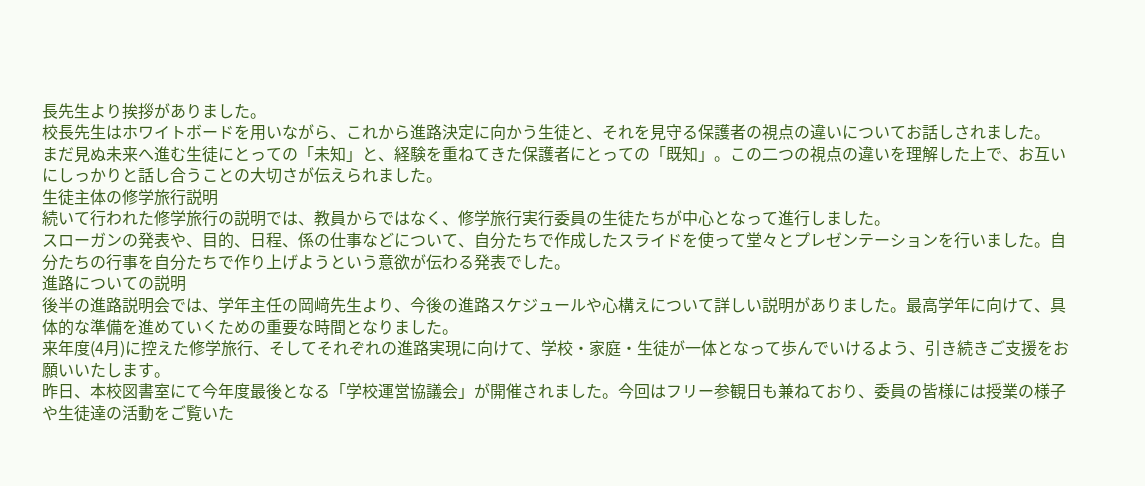長先生より挨拶がありました。
校長先生はホワイトボードを用いながら、これから進路決定に向かう生徒と、それを見守る保護者の視点の違いについてお話しされました。
まだ見ぬ未来へ進む生徒にとっての「未知」と、経験を重ねてきた保護者にとっての「既知」。この二つの視点の違いを理解した上で、お互いにしっかりと話し合うことの大切さが伝えられました。
生徒主体の修学旅行説明
続いて行われた修学旅行の説明では、教員からではなく、修学旅行実行委員の生徒たちが中心となって進行しました。
スローガンの発表や、目的、日程、係の仕事などについて、自分たちで作成したスライドを使って堂々とプレゼンテーションを行いました。自分たちの行事を自分たちで作り上げようという意欲が伝わる発表でした。
進路についての説明
後半の進路説明会では、学年主任の岡﨑先生より、今後の進路スケジュールや心構えについて詳しい説明がありました。最高学年に向けて、具体的な準備を進めていくための重要な時間となりました。
来年度(4月)に控えた修学旅行、そしてそれぞれの進路実現に向けて、学校・家庭・生徒が一体となって歩んでいけるよう、引き続きご支援をお願いいたします。
昨日、本校図書室にて今年度最後となる「学校運営協議会」が開催されました。今回はフリー参観日も兼ねており、委員の皆様には授業の様子や生徒達の活動をご覧いた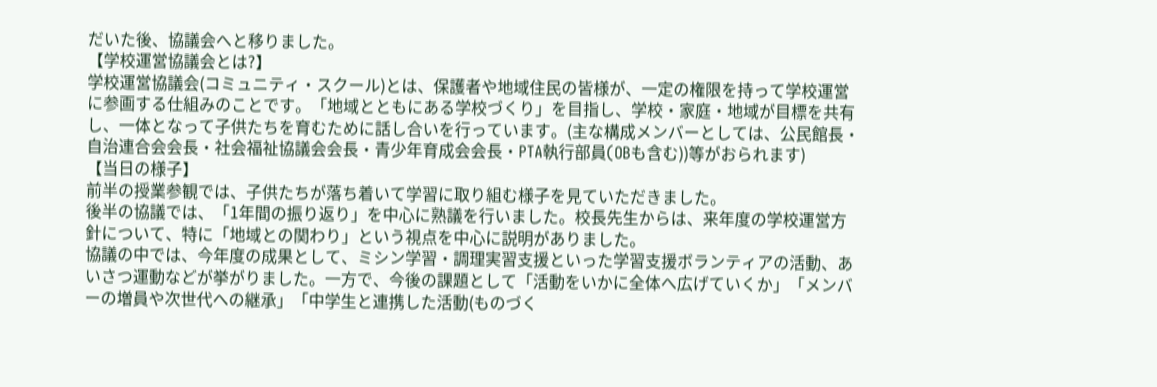だいた後、協議会へと移りました。
【学校運営協議会とは?】
学校運営協議会(コミュニティ・スクール)とは、保護者や地域住民の皆様が、一定の権限を持って学校運営に参画する仕組みのことです。「地域とともにある学校づくり」を目指し、学校・家庭・地域が目標を共有し、一体となって子供たちを育むために話し合いを行っています。(主な構成メンバーとしては、公民館長・自治連合会会長・社会福祉協議会会長・青少年育成会会長・PTA執行部員(OBも含む))等がおられます)
【当日の様子】
前半の授業参観では、子供たちが落ち着いて学習に取り組む様子を見ていただきました。
後半の協議では、「1年間の振り返り」を中心に熟議を行いました。校長先生からは、来年度の学校運営方針について、特に「地域との関わり」という視点を中心に説明がありました。
協議の中では、今年度の成果として、ミシン学習・調理実習支援といった学習支援ボランティアの活動、あいさつ運動などが挙がりました。一方で、今後の課題として「活動をいかに全体へ広げていくか」「メンバーの増員や次世代への継承」「中学生と連携した活動(ものづく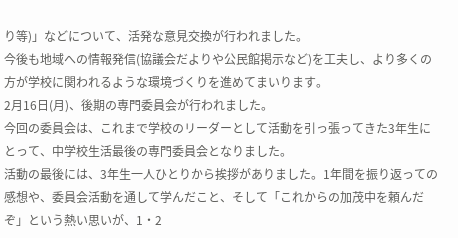り等)」などについて、活発な意見交換が行われました。
今後も地域への情報発信(協議会だよりや公民館掲示など)を工夫し、より多くの方が学校に関われるような環境づくりを進めてまいります。
2月16日(月)、後期の専門委員会が行われました。
今回の委員会は、これまで学校のリーダーとして活動を引っ張ってきた3年生にとって、中学校生活最後の専門委員会となりました。
活動の最後には、3年生一人ひとりから挨拶がありました。1年間を振り返っての感想や、委員会活動を通して学んだこと、そして「これからの加茂中を頼んだぞ」という熱い思いが、1・2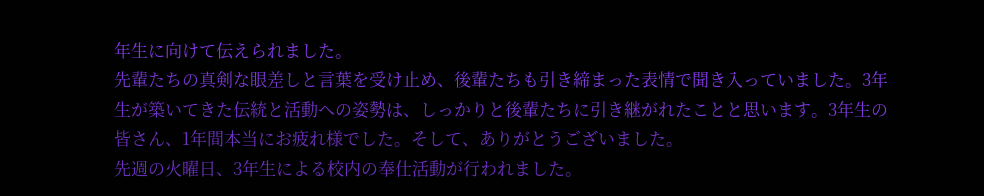年生に向けて伝えられました。
先輩たちの真剣な眼差しと言葉を受け止め、後輩たちも引き締まった表情で聞き入っていました。3年生が築いてきた伝統と活動への姿勢は、しっかりと後輩たちに引き継がれたことと思います。3年生の皆さん、1年間本当にお疲れ様でした。そして、ありがとうございました。
先週の火曜日、3年生による校内の奉仕活動が行われました。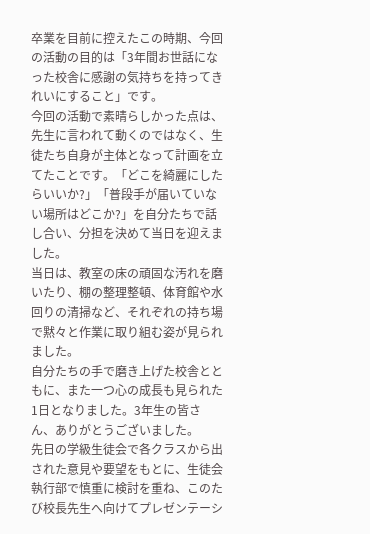卒業を目前に控えたこの時期、今回の活動の目的は「3年間お世話になった校舎に感謝の気持ちを持ってきれいにすること」です。
今回の活動で素晴らしかった点は、先生に言われて動くのではなく、生徒たち自身が主体となって計画を立てたことです。「どこを綺麗にしたらいいか?」「普段手が届いていない場所はどこか?」を自分たちで話し合い、分担を決めて当日を迎えました。
当日は、教室の床の頑固な汚れを磨いたり、棚の整理整頓、体育館や水回りの清掃など、それぞれの持ち場で黙々と作業に取り組む姿が見られました。
自分たちの手で磨き上げた校舎とともに、また一つ心の成長も見られた1日となりました。3年生の皆さん、ありがとうございました。
先日の学級生徒会で各クラスから出された意見や要望をもとに、生徒会執行部で慎重に検討を重ね、このたび校長先生へ向けてプレゼンテーシ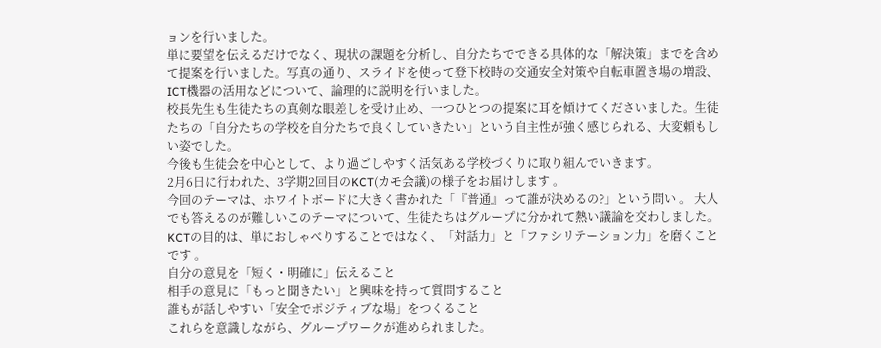ョンを行いました。
単に要望を伝えるだけでなく、現状の課題を分析し、自分たちでできる具体的な「解決策」までを含めて提案を行いました。写真の通り、スライドを使って登下校時の交通安全対策や自転車置き場の増設、ICT機器の活用などについて、論理的に説明を行いました。
校長先生も生徒たちの真剣な眼差しを受け止め、一つひとつの提案に耳を傾けてくださいました。生徒たちの「自分たちの学校を自分たちで良くしていきたい」という自主性が強く感じられる、大変頼もしい姿でした。
今後も生徒会を中心として、より過ごしやすく活気ある学校づくりに取り組んでいきます。
2月6日に行われた、3学期2回目のKCT(カモ会議)の様子をお届けします 。
今回のテーマは、ホワイトボードに大きく書かれた「『普通』って誰が決めるの?」という問い 。 大人でも答えるのが難しいこのテーマについて、生徒たちはグループに分かれて熱い議論を交わしました。
KCTの目的は、単におしゃべりすることではなく、「対話力」と「ファシリテーション力」を磨くことです 。
自分の意見を「短く・明確に」伝えること
相手の意見に「もっと聞きたい」と興味を持って質問すること
誰もが話しやすい「安全でポジティブな場」をつくること
これらを意識しながら、グループワークが進められました。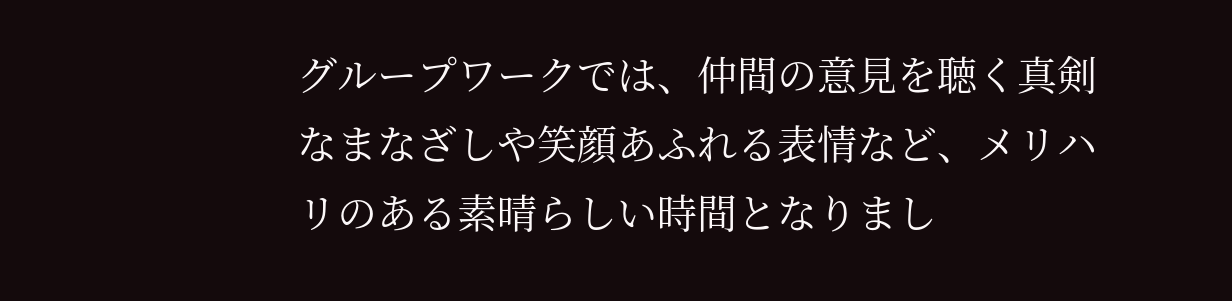グループワークでは、仲間の意見を聴く真剣なまなざしや笑顔あふれる表情など、メリハリのある素晴らしい時間となりまし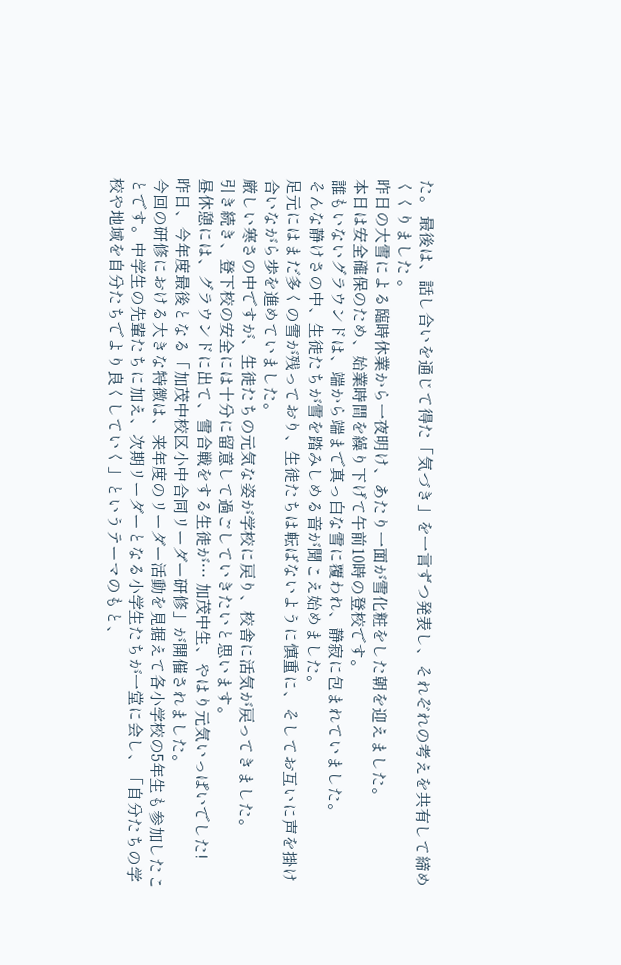た。 最後は、話し合いを通じて得た「気づき」を一言ずつ発表し、それぞれの考えを共有して締めくくりました 。
昨日の大雪による臨時休業から一夜明け、あたり一面が雪化粧をした朝を迎えました。
本日は安全確保のため、始業時間を繰り下げて午前10時の登校です。
誰もいないグラウンドは、端から端まで真っ白な雪に覆われ、静寂に包まれていました。
そんな静けさの中、生徒たちが雪を踏みしめる音が聞こえ始めました。
足元にはまだ多くの雪が残っており、生徒たちは転ばないように慎重に、そしてお互いに声を掛け合いながら歩を進めていました。
厳しい寒さの中ですが、生徒たちの元気な姿が学校に戻り、校舎に活気が戻ってきました。
引き続き、登下校の安全には十分に留意して過ごしていきたいと思います。
昼休憩には、グラウンドに出て、雪合戦をする生徒が… 加茂中生、やはり元気いっぱいでした!
昨日、今年度最後となる「加茂中校区小中合同リーダー研修」が開催されました。
今回の研修における大きな特徴は、来年度のリーダー活動を見据えて各小学校の5年生も参加したことです。中学生の先輩たちに加え、次期リーダーとなる小学生たちが一堂に会し、「自分たちの学校や地域を自分たちでより良くしていく」というテーマのもと、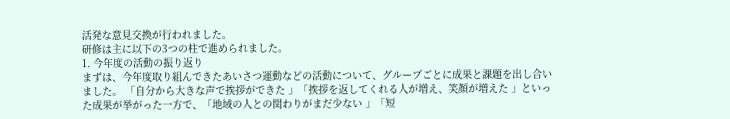活発な意見交換が行われました。
研修は主に以下の3つの柱で進められました。
1. 今年度の活動の振り返り
まずは、今年度取り組んできたあいさつ運動などの活動について、グループごとに成果と課題を出し合いました。 「自分から大きな声で挨拶ができた 」「挨拶を返してくれる人が増え、笑顔が増えた 」といった成果が挙がった一方で、「地域の人との関わりがまだ少ない 」「短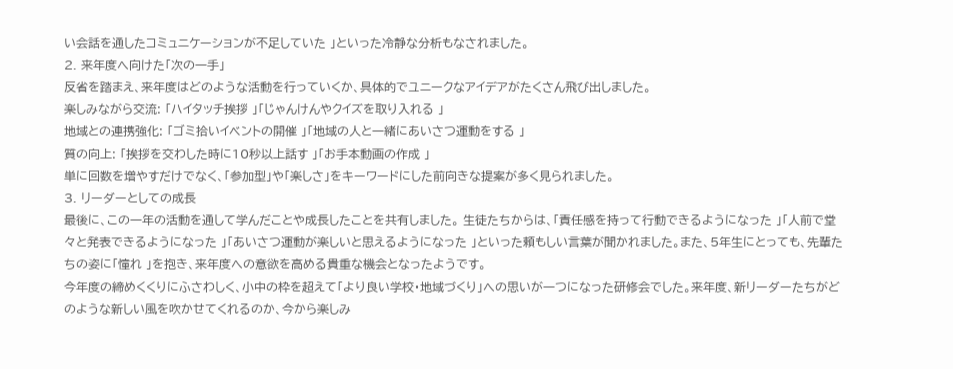い会話を通したコミュニケーションが不足していた 」といった冷静な分析もなされました。
2. 来年度へ向けた「次の一手」
反省を踏まえ、来年度はどのような活動を行っていくか、具体的でユニークなアイデアがたくさん飛び出しました。
楽しみながら交流: 「ハイタッチ挨拶 」「じゃんけんやクイズを取り入れる 」
地域との連携強化: 「ゴミ拾いイベントの開催 」「地域の人と一緒にあいさつ運動をする 」
質の向上: 「挨拶を交わした時に10秒以上話す 」「お手本動画の作成 」
単に回数を増やすだけでなく、「参加型」や「楽しさ」をキーワードにした前向きな提案が多く見られました。
3. リーダーとしての成長
最後に、この一年の活動を通して学んだことや成長したことを共有しました。 生徒たちからは、「責任感を持って行動できるようになった 」「人前で堂々と発表できるようになった 」「あいさつ運動が楽しいと思えるようになった 」といった頼もしい言葉が聞かれました。また、5年生にとっても、先輩たちの姿に「憧れ 」を抱き、来年度への意欲を高める貴重な機会となったようです。
今年度の締めくくりにふさわしく、小中の枠を超えて「より良い学校・地域づくり」への思いが一つになった研修会でした。来年度、新リーダーたちがどのような新しい風を吹かせてくれるのか、今から楽しみ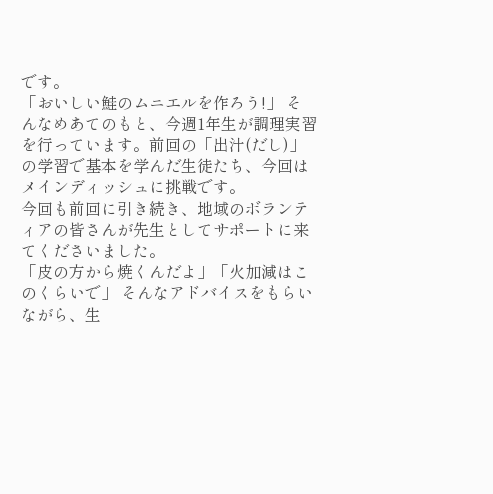です。
「おいしい鮭のムニエルを作ろう!」 そんなめあてのもと、今週1年生が調理実習を行っています。前回の「出汁(だし)」の学習で基本を学んだ生徒たち、今回はメインディッシュに挑戦です。
今回も前回に引き続き、地域のボランティアの皆さんが先生としてサポートに来てくださいました。
「皮の方から焼くんだよ」「火加減はこのくらいで」 そんなアドバイスをもらいながら、生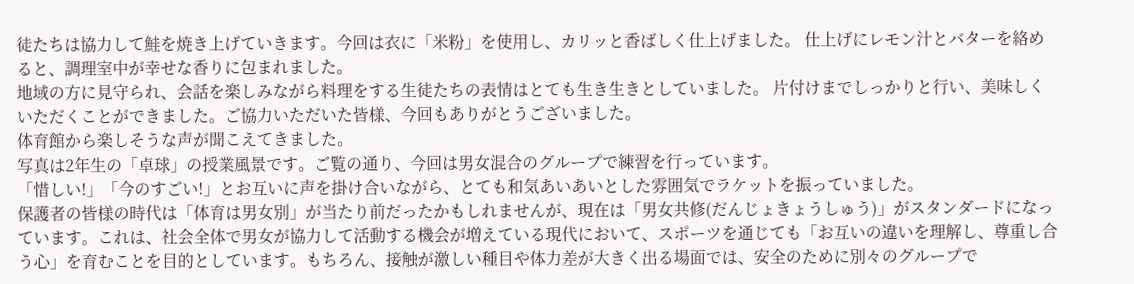徒たちは協力して鮭を焼き上げていきます。今回は衣に「米粉」を使用し、カリッと香ばしく仕上げました。 仕上げにレモン汁とバターを絡めると、調理室中が幸せな香りに包まれました。
地域の方に見守られ、会話を楽しみながら料理をする生徒たちの表情はとても生き生きとしていました。 片付けまでしっかりと行い、美味しくいただくことができました。ご協力いただいた皆様、今回もありがとうございました。
体育館から楽しそうな声が聞こえてきました。
写真は2年生の「卓球」の授業風景です。ご覧の通り、今回は男女混合のグループで練習を行っています。
「惜しい!」「今のすごい!」とお互いに声を掛け合いながら、とても和気あいあいとした雰囲気でラケットを振っていました。
保護者の皆様の時代は「体育は男女別」が当たり前だったかもしれませんが、現在は「男女共修(だんじょきょうしゅう)」がスタンダードになっています。これは、社会全体で男女が協力して活動する機会が増えている現代において、スポーツを通じても「お互いの違いを理解し、尊重し合う心」を育むことを目的としています。もちろん、接触が激しい種目や体力差が大きく出る場面では、安全のために別々のグループで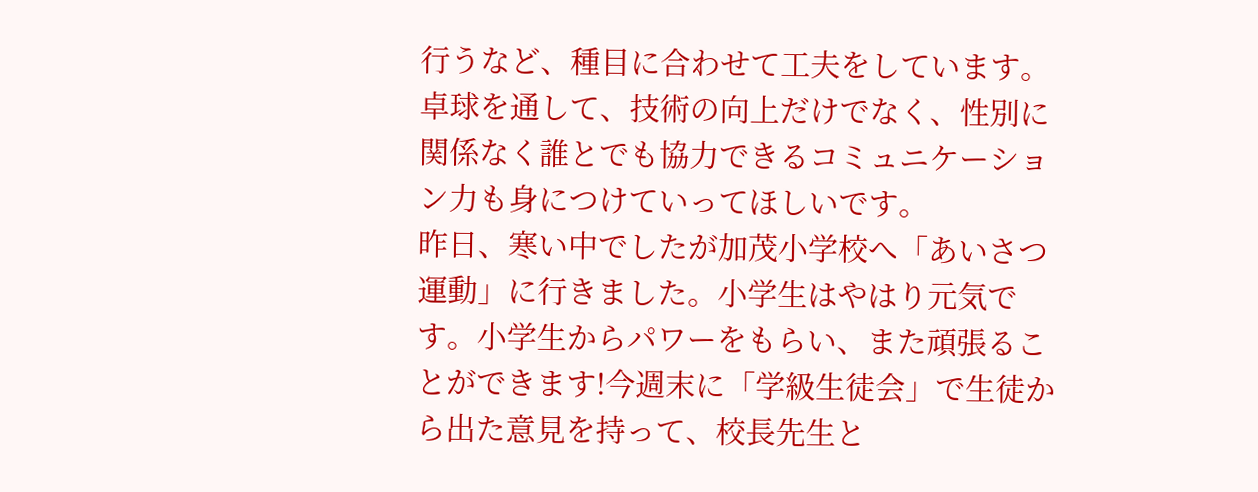行うなど、種目に合わせて工夫をしています。
卓球を通して、技術の向上だけでなく、性別に関係なく誰とでも協力できるコミュニケーション力も身につけていってほしいです。
昨日、寒い中でしたが加茂小学校へ「あいさつ運動」に行きました。小学生はやはり元気です。小学生からパワーをもらい、また頑張ることができます!今週末に「学級生徒会」で生徒から出た意見を持って、校長先生と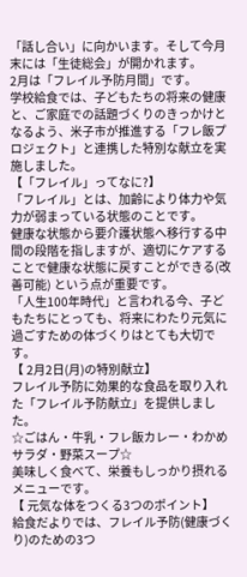「話し合い」に向かいます。そして今月末には「生徒総会」が開かれます。
2月は「フレイル予防月間」です。
学校給食では、子どもたちの将来の健康と、ご家庭での話題づくりのきっかけとなるよう、米子市が推進する「フレ飯プロジェクト」と連携した特別な献立を実施しました。
【「フレイル」ってなに?】
「フレイル」とは、加齢により体力や気力が弱まっている状態のことです。
健康な状態から要介護状態へ移行する中間の段階を指しますが、適切にケアすることで健康な状態に戻すことができる(改善可能) という点が重要です。
「人生100年時代」と言われる今、子どもたちにとっても、将来にわたり元気に過ごすための体づくりはとても大切です。
【 2月2日(月)の特別献立】
フレイル予防に効果的な食品を取り入れた「フレイル予防献立」を提供しました。
☆ごはん・牛乳・フレ飯カレー・わかめサラダ・野菜スープ☆
美味しく食べて、栄養もしっかり摂れるメニューです。
【 元気な体をつくる3つのポイント】
給食だよりでは、フレイル予防(健康づくり)のための3つ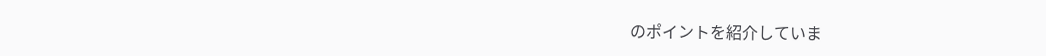のポイントを紹介していま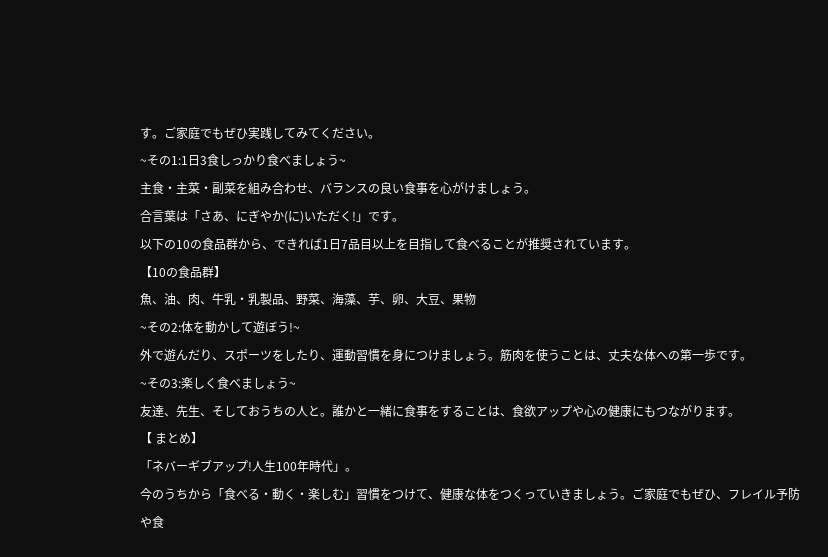す。ご家庭でもぜひ実践してみてください。
~その1:1日3食しっかり食べましょう~
主食・主菜・副菜を組み合わせ、バランスの良い食事を心がけましょう。
合言葉は「さあ、にぎやか(に)いただく!」です。
以下の10の食品群から、できれば1日7品目以上を目指して食べることが推奨されています。
【10の食品群】
魚、油、肉、牛乳・乳製品、野菜、海藻、芋、卵、大豆、果物
~その2:体を動かして遊ぼう!~
外で遊んだり、スポーツをしたり、運動習慣を身につけましょう。筋肉を使うことは、丈夫な体への第一歩です。
~その3:楽しく食べましょう~
友達、先生、そしておうちの人と。誰かと一緒に食事をすることは、食欲アップや心の健康にもつながります。
【 まとめ】
「ネバーギブアップ!人生100年時代」。
今のうちから「食べる・動く・楽しむ」習慣をつけて、健康な体をつくっていきましょう。ご家庭でもぜひ、フレイル予防や食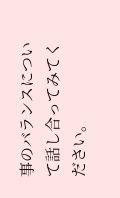事のバランスについて話し合ってみてください。